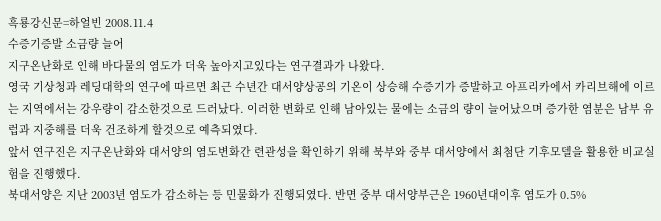흑룡강신문=하얼빈 2008.11.4
수증기증발 소금량 늘어
지구온난화로 인해 바다물의 염도가 더욱 높아지고있다는 연구결과가 나왔다.
영국 기상청과 레딩대학의 연구에 따르면 최근 수년간 대서양상공의 기온이 상승해 수증기가 증발하고 아프리카에서 카리브해에 이르는 지역에서는 강우량이 감소한것으로 드러났다. 이러한 변화로 인해 남아있는 물에는 소금의 량이 늘어났으며 증가한 염분은 남부 유럽과 지중해를 더욱 건조하게 할것으로 예측되였다.
앞서 연구진은 지구온난화와 대서양의 염도변화간 련관성을 확인하기 위해 북부와 중부 대서양에서 최첨단 기후모델을 활용한 비교실험을 진행했다.
북대서양은 지난 2003년 염도가 감소하는 등 민물화가 진행되였다. 반면 중부 대서양부근은 1960년대이후 염도가 0.5%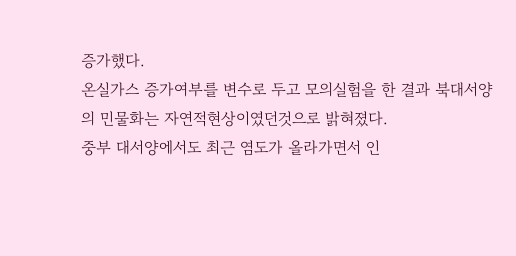증가했다.
온실가스 증가여부를 변수로 두고 모의실험을 한 결과 북대서양의 민물화는 자연적현상이였던것으로 밝혀졌다.
중부 대서양에서도 최근 염도가 올라가면서 인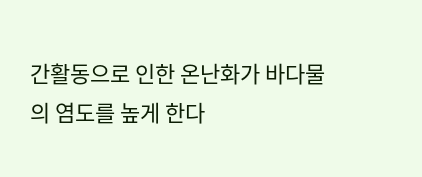간활동으로 인한 온난화가 바다물의 염도를 높게 한다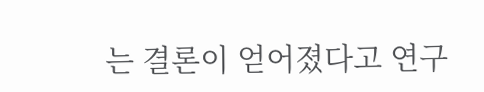는 결론이 얻어졌다고 연구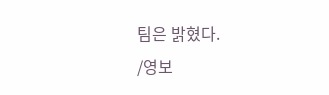팀은 밝혔다.
/영보